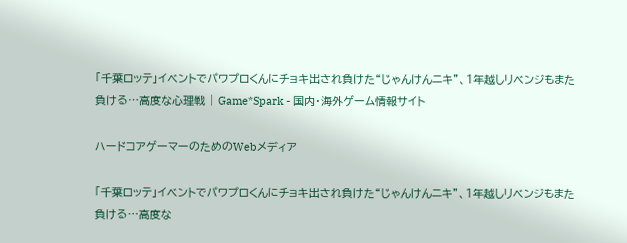「千葉ロッテ」イベントでパワプロくんにチョキ出され負けた“じゃんけんニキ”、1年越しリベンジもまた負ける…高度な心理戦 | Game*Spark - 国内・海外ゲーム情報サイト

ハードコアゲーマーのためのWebメディア

「千葉ロッテ」イベントでパワプロくんにチョキ出され負けた“じゃんけんニキ”、1年越しリベンジもまた負ける…高度な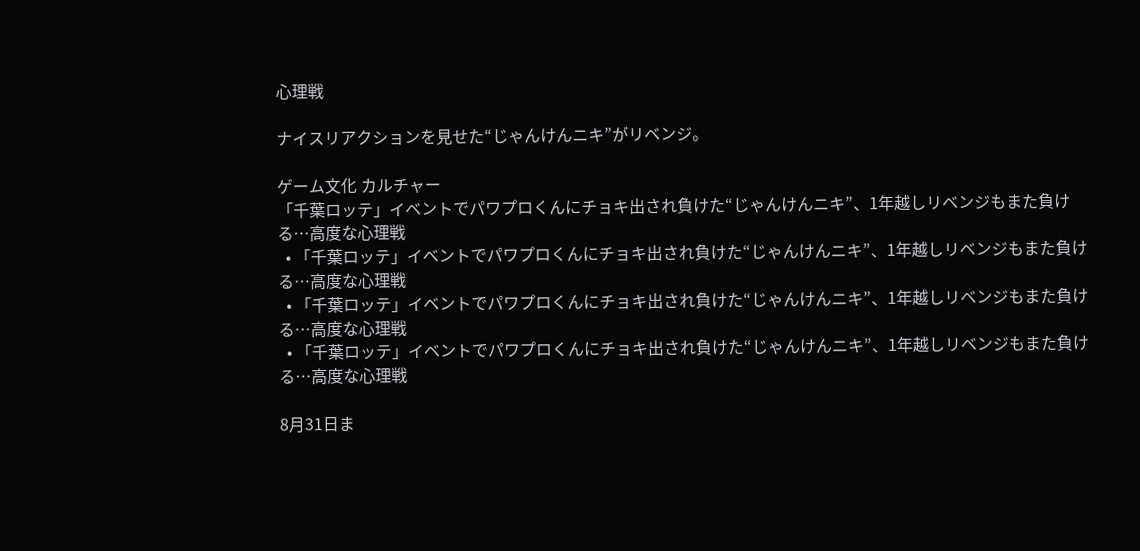心理戦

ナイスリアクションを見せた“じゃんけんニキ”がリベンジ。

ゲーム文化 カルチャー
「千葉ロッテ」イベントでパワプロくんにチョキ出され負けた“じゃんけんニキ”、1年越しリベンジもまた負ける…高度な心理戦
  • 「千葉ロッテ」イベントでパワプロくんにチョキ出され負けた“じゃんけんニキ”、1年越しリベンジもまた負ける…高度な心理戦
  • 「千葉ロッテ」イベントでパワプロくんにチョキ出され負けた“じゃんけんニキ”、1年越しリベンジもまた負ける…高度な心理戦
  • 「千葉ロッテ」イベントでパワプロくんにチョキ出され負けた“じゃんけんニキ”、1年越しリベンジもまた負ける…高度な心理戦

8月31日ま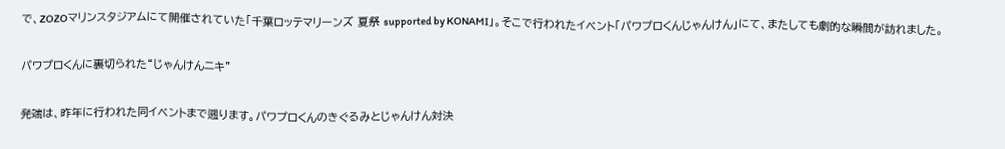で、ZOZOマリンスタジアムにて開催されていた「千葉ロッテマリーンズ 夏祭 supported by KONAMI」。そこで行われたイベント「パワプロくんじゃんけん」にて、またしても劇的な瞬間が訪れました。

パワプロくんに裏切られた“じゃんけんニキ”

発端は、昨年に行われた同イベントまで遡ります。パワプロくんのきぐるみとじゃんけん対決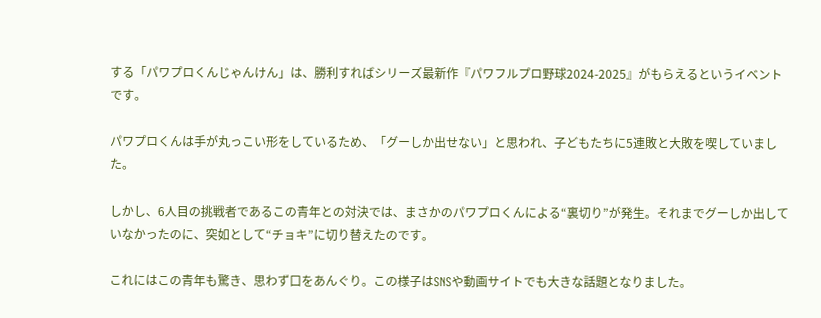する「パワプロくんじゃんけん」は、勝利すればシリーズ最新作『パワフルプロ野球2024-2025』がもらえるというイベントです。

パワプロくんは手が丸っこい形をしているため、「グーしか出せない」と思われ、子どもたちに5連敗と大敗を喫していました。

しかし、6人目の挑戦者であるこの青年との対決では、まさかのパワプロくんによる“裏切り”が発生。それまでグーしか出していなかったのに、突如として“チョキ”に切り替えたのです。

これにはこの青年も驚き、思わず口をあんぐり。この様子はSNSや動画サイトでも大きな話題となりました。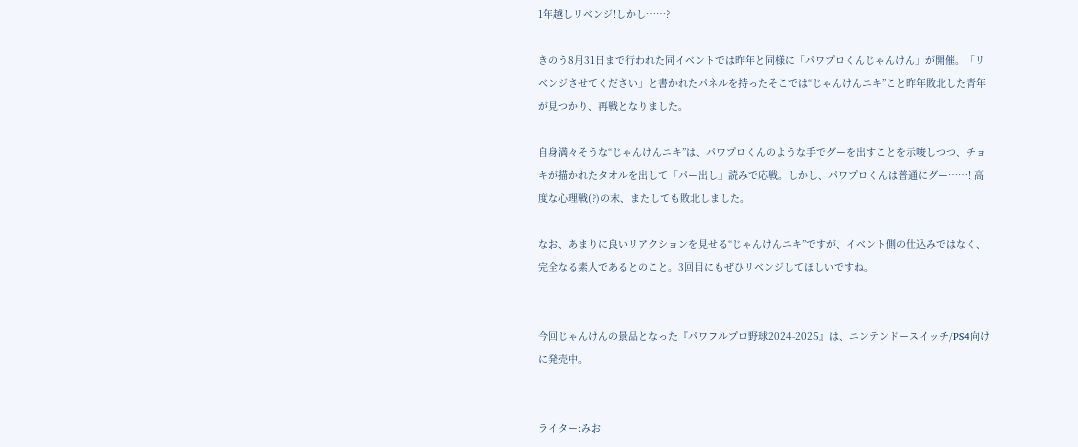1年越しリベンジ!しかし……?

きのう8月31日まで行われた同イベントでは昨年と同様に「パワプロくんじゃんけん」が開催。「リベンジさせてください」と書かれたパネルを持ったそこでは“じゃんけんニキ”こと昨年敗北した青年が見つかり、再戦となりました。

自身満々そうな“じゃんけんニキ”は、パワプロくんのような手でグーを出すことを示唆しつつ、チョキが描かれたタオルを出して「パー出し」読みで応戦。しかし、パワプロくんは普通にグー……! 高度な心理戦(?)の末、またしても敗北しました。

なお、あまりに良いリアクションを見せる“じゃんけんニキ”ですが、イベント側の仕込みではなく、完全なる素人であるとのこと。3回目にもぜひリベンジしてほしいですね。


今回じゃんけんの景品となった『パワフルプロ野球2024-2025』は、ニンテンドースイッチ/PS4向けに発売中。


ライター:みお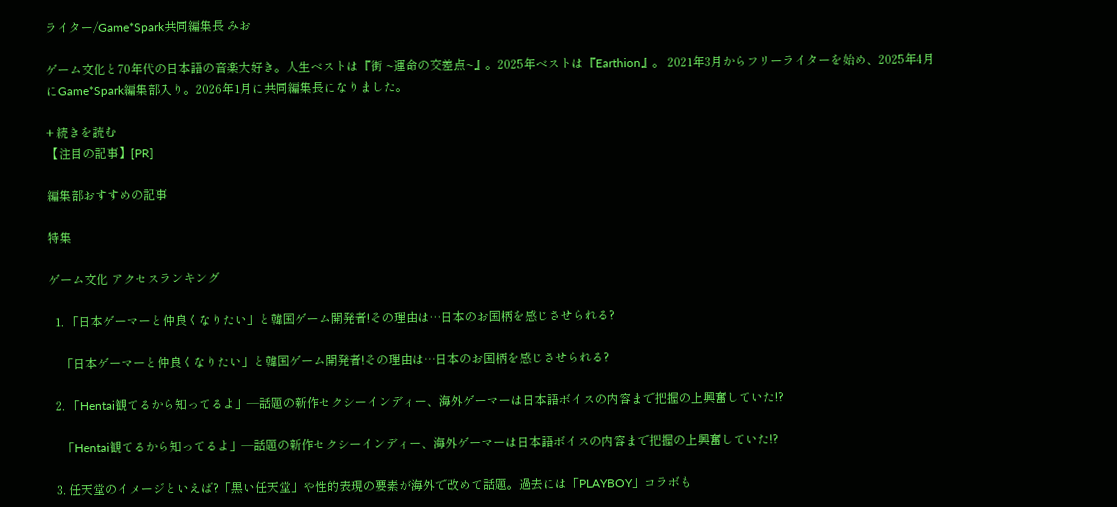ライター/Game*Spark共同編集長 みお

ゲーム文化と70年代の日本語の音楽大好き。人生ベストは『街 ~運命の交差点~』。2025年ベストは『Earthion』。 2021年3月からフリーライターを始め、2025年4月にGame*Spark編集部入り。2026年1月に共同編集長になりました。

+ 続きを読む
【注目の記事】[PR]

編集部おすすめの記事

特集

ゲーム文化 アクセスランキング

  1. 「日本ゲーマーと仲良くなりたい」と韓国ゲーム開発者!その理由は…日本のお国柄を感じさせられる?

    「日本ゲーマーと仲良くなりたい」と韓国ゲーム開発者!その理由は…日本のお国柄を感じさせられる?

  2. 「Hentai観てるから知ってるよ」―話題の新作セクシーインディー、海外ゲーマーは日本語ボイスの内容まで把握の上興奮していた!?

    「Hentai観てるから知ってるよ」―話題の新作セクシーインディー、海外ゲーマーは日本語ボイスの内容まで把握の上興奮していた!?

  3. 任天堂のイメージといえば?「黒い任天堂」や性的表現の要素が海外で改めて話題。過去には「PLAYBOY」コラボも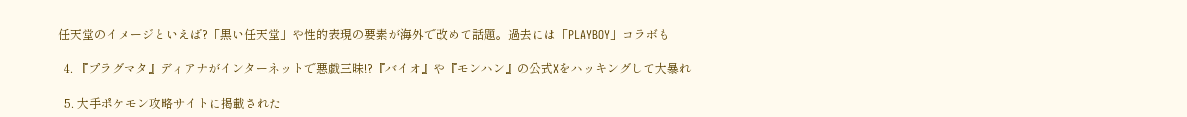任天堂のイメージといえば?「黒い任天堂」や性的表現の要素が海外で改めて話題。過去には「PLAYBOY」コラボも

  4. 『プラグマタ』ディアナがインターネットで悪戯三昧!?『バイオ』や『モンハン』の公式Xをハッキングして大暴れ

  5. 大手ポケモン攻略サイトに掲載された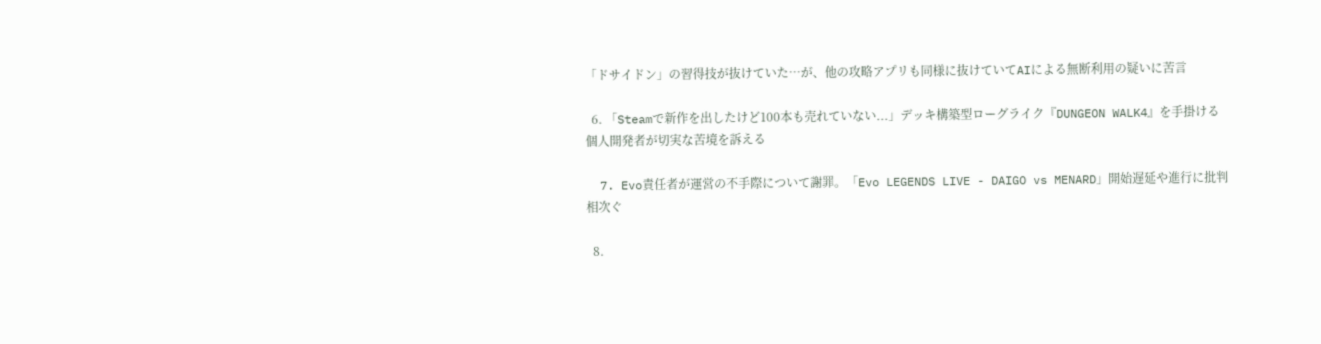「ドサイドン」の習得技が抜けていた…が、他の攻略アプリも同様に抜けていてAIによる無断利用の疑いに苦言

  6. 「Steamで新作を出したけど100本も売れていない...」デッキ構築型ローグライク『DUNGEON WALK4』を手掛ける個人開発者が切実な苦境を訴える

  7. Evo責任者が運営の不手際について謝罪。「Evo LEGENDS LIVE - DAIGO vs MENARD」開始遅延や進行に批判相次ぐ

  8.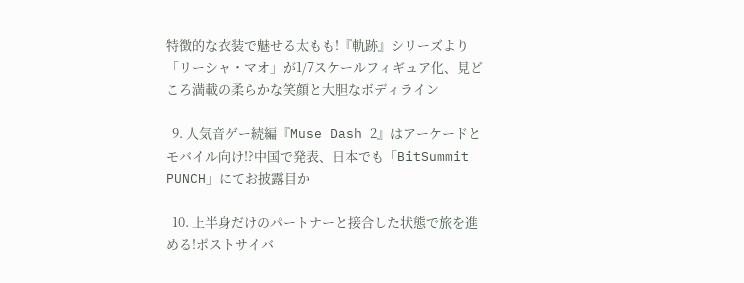特徴的な衣装で魅せる太もも!『軌跡』シリーズより「リーシャ・マオ」が1/7スケールフィギュア化、見どころ満載の柔らかな笑顔と大胆なボディライン

  9. 人気音ゲー続編『Muse Dash 2』はアーケードとモバイル向け!?中国で発表、日本でも「BitSummit PUNCH」にてお披露目か

  10. 上半身だけのパートナーと接合した状態で旅を進める!ポストサイバ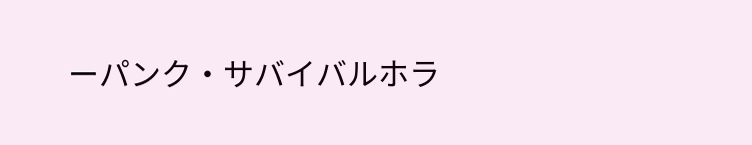ーパンク・サバイバルホラ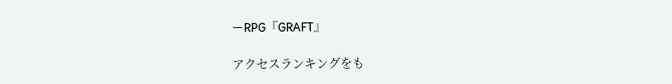ーRPG『GRAFT』

アクセスランキングをも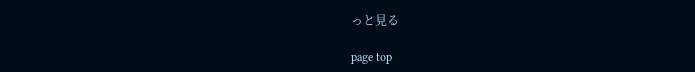っと見る

page top